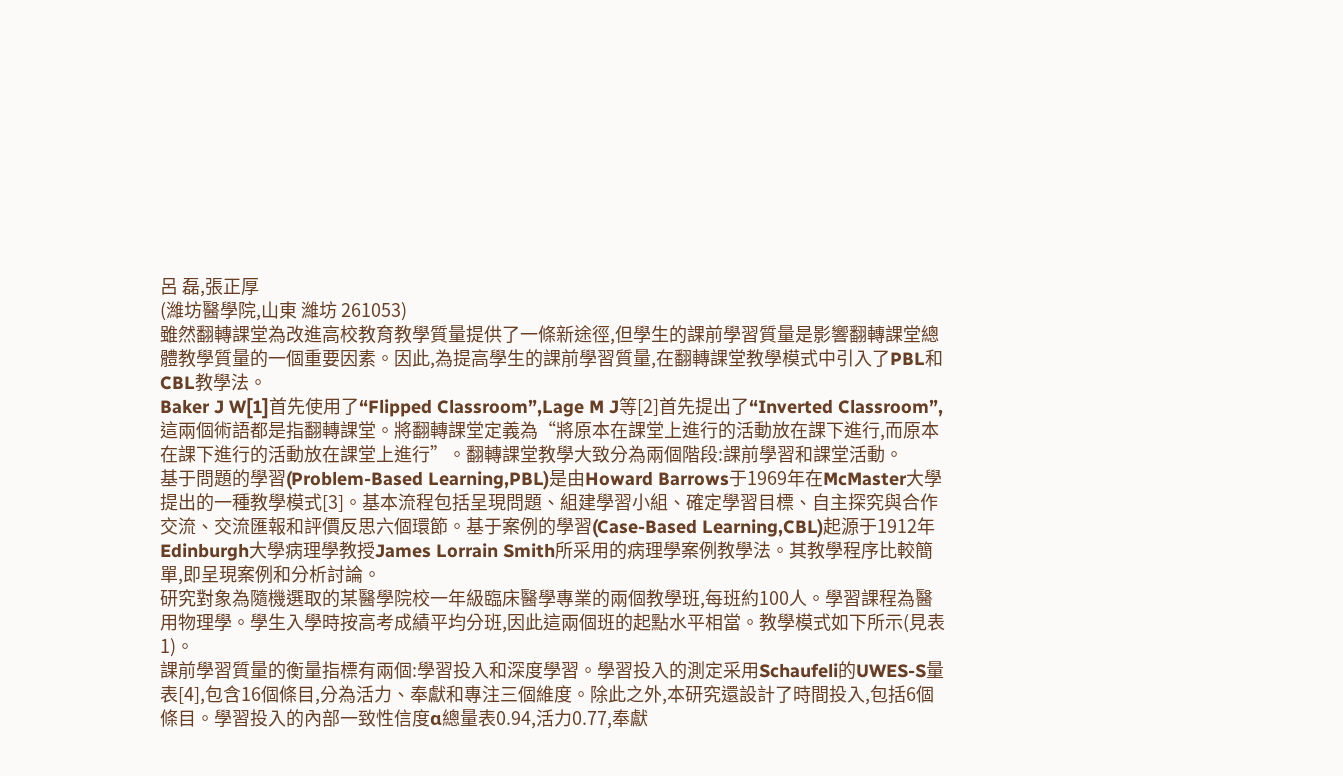呂 磊,張正厚
(濰坊醫學院,山東 濰坊 261053)
雖然翻轉課堂為改進高校教育教學質量提供了一條新途徑,但學生的課前學習質量是影響翻轉課堂總體教學質量的一個重要因素。因此,為提高學生的課前學習質量,在翻轉課堂教學模式中引入了PBL和CBL教學法。
Baker J W[1]首先使用了“Flipped Classroom”,Lage M J等[2]首先提出了“Inverted Classroom”,這兩個術語都是指翻轉課堂。將翻轉課堂定義為“將原本在課堂上進行的活動放在課下進行,而原本在課下進行的活動放在課堂上進行”。翻轉課堂教學大致分為兩個階段:課前學習和課堂活動。
基于問題的學習(Problem-Based Learning,PBL)是由Howard Barrows于1969年在McMaster大學提出的一種教學模式[3]。基本流程包括呈現問題、組建學習小組、確定學習目標、自主探究與合作交流、交流匯報和評價反思六個環節。基于案例的學習(Case-Based Learning,CBL)起源于1912年Edinburgh大學病理學教授James Lorrain Smith所采用的病理學案例教學法。其教學程序比較簡單,即呈現案例和分析討論。
研究對象為隨機選取的某醫學院校一年級臨床醫學專業的兩個教學班,每班約100人。學習課程為醫用物理學。學生入學時按高考成績平均分班,因此這兩個班的起點水平相當。教學模式如下所示(見表1)。
課前學習質量的衡量指標有兩個:學習投入和深度學習。學習投入的測定采用Schaufeli的UWES-S量表[4],包含16個條目,分為活力、奉獻和專注三個維度。除此之外,本研究還設計了時間投入,包括6個條目。學習投入的內部一致性信度α總量表0.94,活力0.77,奉獻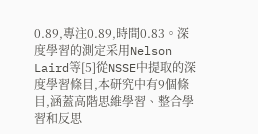0.89,專注0.89,時間0.83。深度學習的測定采用Nelson Laird等[5]從NSSE中提取的深度學習條目,本研究中有9個條目,涵蓋高階思維學習、整合學習和反思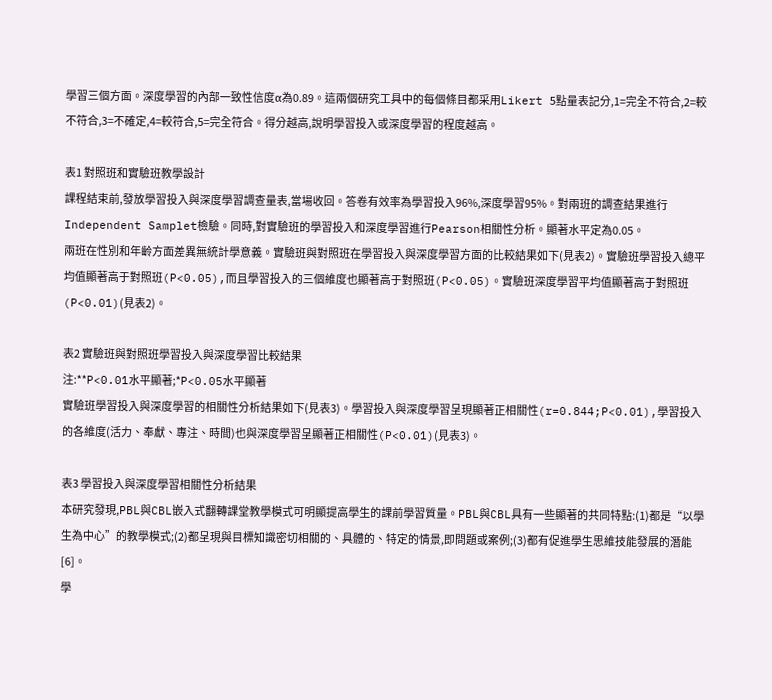學習三個方面。深度學習的內部一致性信度α為0.89。這兩個研究工具中的每個條目都采用Likert 5點量表記分,1=完全不符合,2=較不符合,3=不確定,4=較符合,5=完全符合。得分越高,說明學習投入或深度學習的程度越高。

表1 對照班和實驗班教學設計
課程結束前,發放學習投入與深度學習調查量表,當場收回。答卷有效率為學習投入96%,深度學習95%。對兩班的調查結果進行Independent Samplet檢驗。同時,對實驗班的學習投入和深度學習進行Pearson相關性分析。顯著水平定為0.05。
兩班在性別和年齡方面差異無統計學意義。實驗班與對照班在學習投入與深度學習方面的比較結果如下(見表2)。實驗班學習投入總平均值顯著高于對照班(P<0.05),而且學習投入的三個維度也顯著高于對照班(P<0.05)。實驗班深度學習平均值顯著高于對照班(P<0.01)(見表2)。

表2 實驗班與對照班學習投入與深度學習比較結果
注:**P<0.01水平顯著;*P<0.05水平顯著
實驗班學習投入與深度學習的相關性分析結果如下(見表3)。學習投入與深度學習呈現顯著正相關性(r=0.844;P<0.01),學習投入的各維度(活力、奉獻、專注、時間)也與深度學習呈顯著正相關性(P<0.01)(見表3)。

表3 學習投入與深度學習相關性分析結果
本研究發現,PBL與CBL嵌入式翻轉課堂教學模式可明顯提高學生的課前學習質量。PBL與CBL具有一些顯著的共同特點:(1)都是“以學生為中心”的教學模式;(2)都呈現與目標知識密切相關的、具體的、特定的情景,即問題或案例;(3)都有促進學生思維技能發展的潛能[6]。
學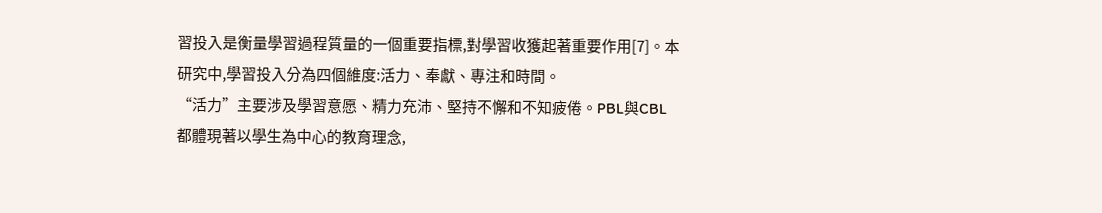習投入是衡量學習過程質量的一個重要指標,對學習收獲起著重要作用[7]。本研究中,學習投入分為四個維度:活力、奉獻、專注和時間。
“活力”主要涉及學習意愿、精力充沛、堅持不懈和不知疲倦。PBL與CBL都體現著以學生為中心的教育理念,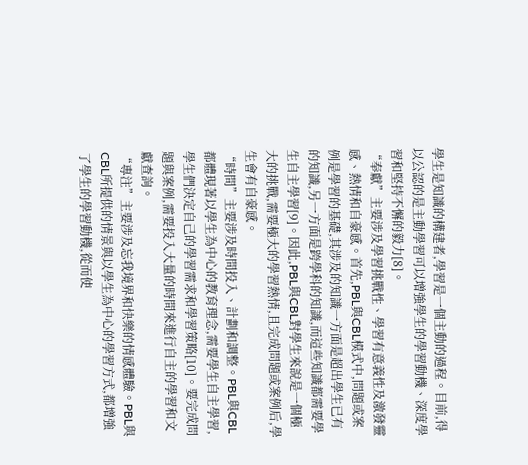學生是知識的構建者,學習是一個主動的過程。目前,得以公認的是主動學習可以增強學生的學習動機、深度學習和堅持不懈的毅力[8]。
“奉獻”主要涉及學習挑戰性、學習有意義性及激發靈感、熱情和自豪感。首先,PBL與CBL模式中,問題或案例是學習的基礎,其涉及的知識一方面是超出學生已有的知識,另一方面是跨學科的知識,而這些知識都需要學生自主學習[9]。因此,PBL與CBL對學生來說是一個極大的挑戰,需要極大的學習熱情,且完成問題或案例后,學生會有自豪感。
“時間”主要涉及時間投入、計劃和調整。PBL與CBL都體現著以學生為中心的教育理念,需要學生自主學習,學生們決定自己的學習需求和學習策略[10]。要完成問題與案例,需要投入大量的時間來進行自主的學習和文獻查詢。
“專注”主要涉及忘我境界和快樂的情感體驗。PBL與CBL所提供的情景與以學生為中心的學習方式,都增強了學生的學習動機,從而使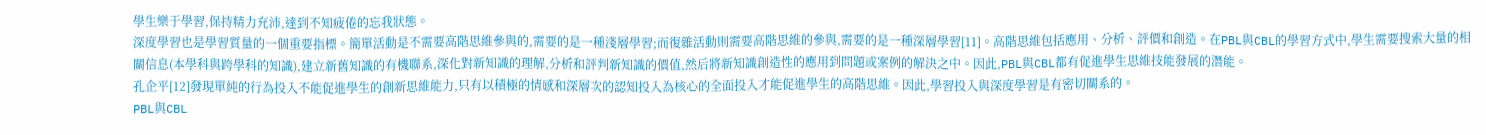學生樂于學習,保持精力充沛,達到不知疲倦的忘我狀態。
深度學習也是學習質量的一個重要指標。簡單活動是不需要高階思維參與的,需要的是一種淺層學習;而復雜活動則需要高階思維的參與,需要的是一種深層學習[11]。高階思維包括應用、分析、評價和創造。在PBL與CBL的學習方式中,學生需要搜索大量的相關信息(本學科與跨學科的知識),建立新舊知識的有機聯系,深化對新知識的理解,分析和評判新知識的價值,然后將新知識創造性的應用到問題或案例的解決之中。因此,PBL與CBL都有促進學生思維技能發展的潛能。
孔企平[12]發現單純的行為投入不能促進學生的創新思維能力,只有以積極的情感和深層次的認知投入為核心的全面投入才能促進學生的高階思維。因此,學習投入與深度學習是有密切關系的。
PBL與CBL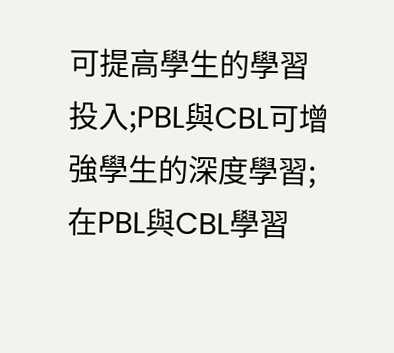可提高學生的學習投入;PBL與CBL可增強學生的深度學習;在PBL與CBL學習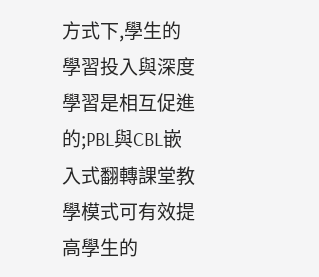方式下,學生的學習投入與深度學習是相互促進的;PBL與CBL嵌入式翻轉課堂教學模式可有效提高學生的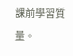課前學習質量。